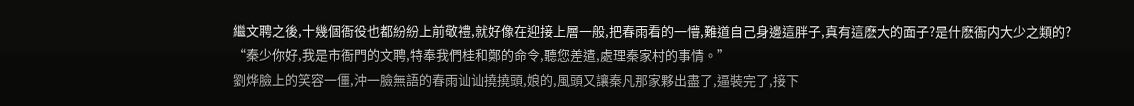繼文聘之後,十幾個衙役也都紛紛上前敬禮,就好像在迎接上層一般,把春雨看的一懵,難道自己身邊這胖子,真有這麽大的面子?是什麽衙内大少之類的?
“秦少你好,我是市衙門的文聘,特奉我們桂和鄭的命令,聽您差遣,處理秦家村的事情。”
劉烨臉上的笑容一僵,沖一臉無語的春雨讪讪撓撓頭,娘的,風頭又讓秦凡那家夥出盡了,逼裝完了,接下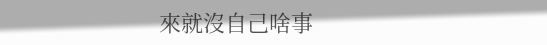來就沒自己啥事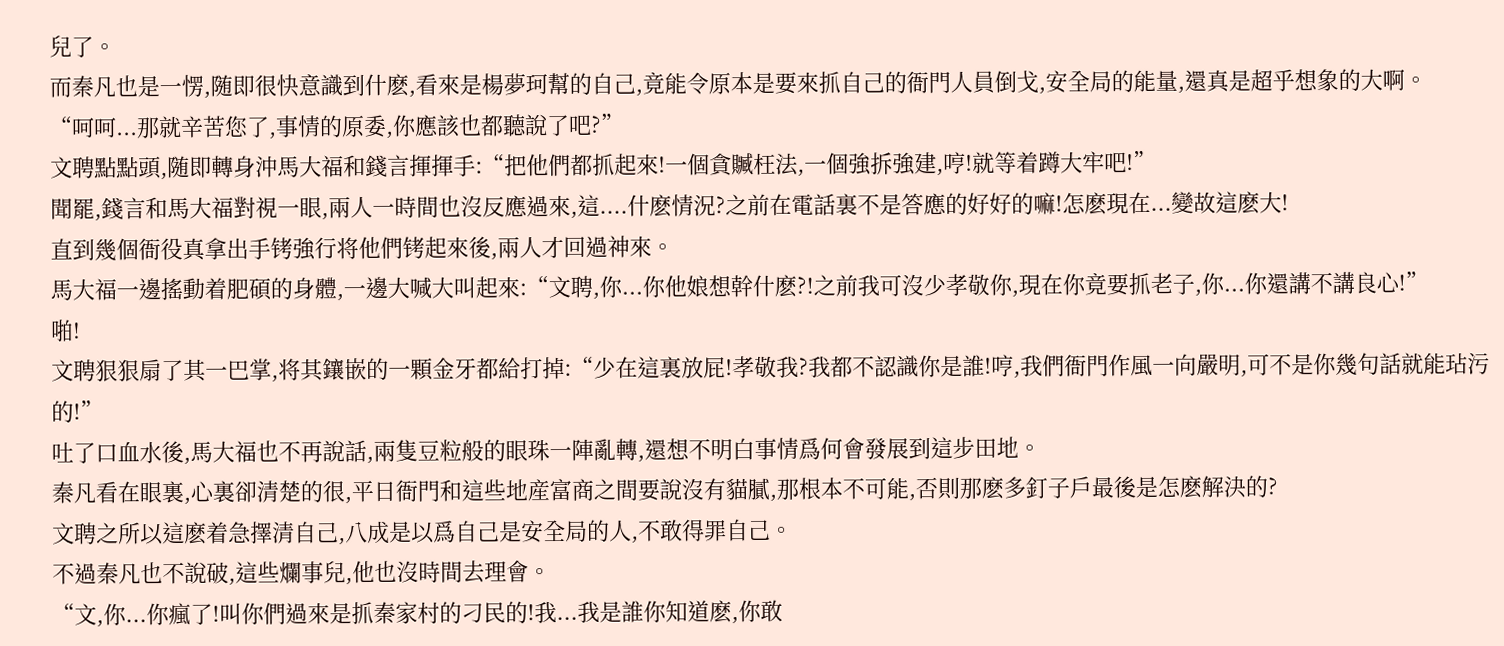兒了。
而秦凡也是一愣,随即很快意識到什麽,看來是楊夢珂幫的自己,竟能令原本是要來抓自己的衙門人員倒戈,安全局的能量,還真是超乎想象的大啊。
“呵呵...那就辛苦您了,事情的原委,你應該也都聽說了吧?”
文聘點點頭,随即轉身沖馬大福和錢言揮揮手:“把他們都抓起來!一個貪贓枉法,一個強拆強建,哼!就等着蹲大牢吧!”
聞罷,錢言和馬大福對視一眼,兩人一時間也沒反應過來,這....什麽情況?之前在電話裏不是答應的好好的嘛!怎麽現在...變故這麽大!
直到幾個衙役真拿出手铐強行将他們铐起來後,兩人才回過神來。
馬大福一邊搖動着肥碩的身體,一邊大喊大叫起來:“文聘,你...你他娘想幹什麽?!之前我可沒少孝敬你,現在你竟要抓老子,你...你還講不講良心!”
啪!
文聘狠狠扇了其一巴掌,将其鑲嵌的一顆金牙都給打掉:“少在這裏放屁!孝敬我?我都不認識你是誰!哼,我們衙門作風一向嚴明,可不是你幾句話就能玷污的!”
吐了口血水後,馬大福也不再說話,兩隻豆粒般的眼珠一陣亂轉,還想不明白事情爲何會發展到這步田地。
秦凡看在眼裏,心裏卻清楚的很,平日衙門和這些地産富商之間要說沒有貓膩,那根本不可能,否則那麽多釘子戶最後是怎麽解決的?
文聘之所以這麽着急擇清自己,八成是以爲自己是安全局的人,不敢得罪自己。
不過秦凡也不說破,這些爛事兒,他也沒時間去理會。
“文,你...你瘋了!叫你們過來是抓秦家村的刁民的!我...我是誰你知道麽,你敢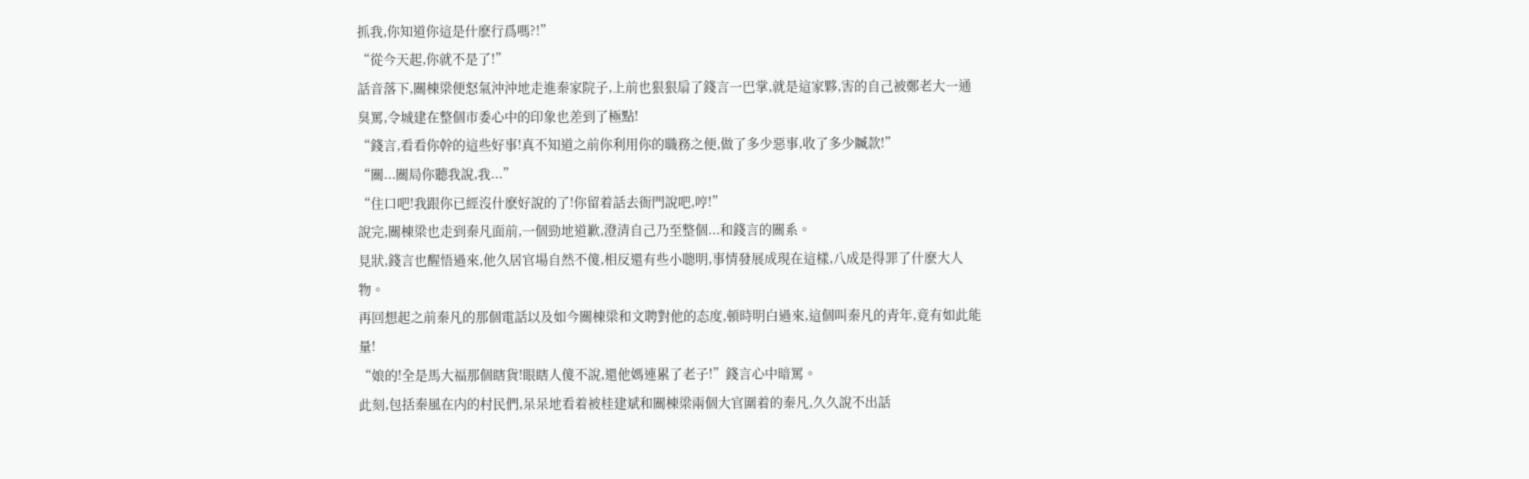抓我,你知道你這是什麽行爲嗎?!”
“從今天起,你就不是了!”
話音落下,關棟梁便怒氣沖沖地走進秦家院子,上前也狠狠扇了錢言一巴掌,就是這家夥,害的自己被鄭老大一通臭罵,令城建在整個市委心中的印象也差到了極點!
“錢言,看看你幹的這些好事!真不知道之前你利用你的職務之便,做了多少惡事,收了多少贓款!”
“關...關局你聽我說,我...”
“住口吧!我跟你已經沒什麽好說的了!你留着話去衙門說吧,哼!”
說完,關棟梁也走到秦凡面前,一個勁地道歉,澄清自己乃至整個...和錢言的關系。
見狀,錢言也醒悟過來,他久居官場自然不傻,相反還有些小聰明,事情發展成現在這樣,八成是得罪了什麽大人物。
再回想起之前秦凡的那個電話以及如今關棟梁和文聘對他的态度,頓時明白過來,這個叫秦凡的青年,竟有如此能量!
“娘的!全是馬大福那個瞎貨!眼瞎人傻不說,還他媽連累了老子!”錢言心中暗罵。
此刻,包括秦風在内的村民們,呆呆地看着被桂建斌和關棟梁兩個大官圍着的秦凡,久久說不出話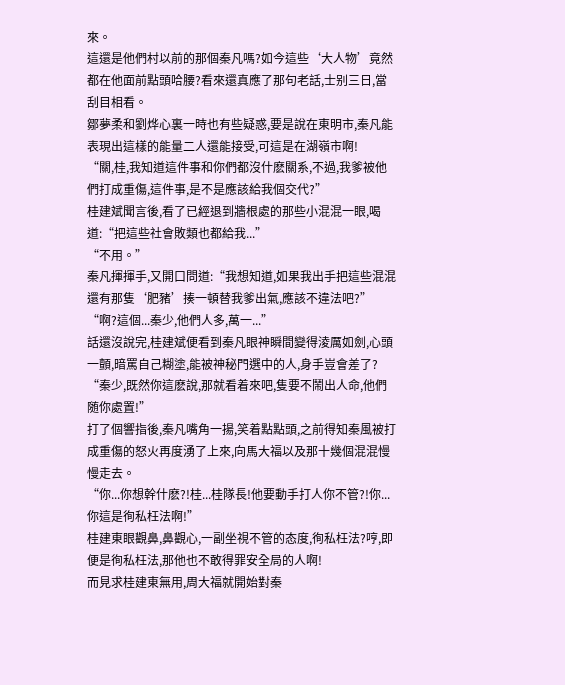來。
這還是他們村以前的那個秦凡嗎?如今這些‘大人物’竟然都在他面前點頭哈腰?看來還真應了那句老話,士别三日,當刮目相看。
鄒夢柔和劉烨心裏一時也有些疑惑,要是說在東明市,秦凡能表現出這樣的能量二人還能接受,可這是在湖嶺市啊!
“關,桂,我知道這件事和你們都沒什麽關系,不過,我爹被他們打成重傷,這件事,是不是應該給我個交代?”
桂建斌聞言後,看了已經退到牆根處的那些小混混一眼,喝道:“把這些社會敗類也都給我...”
“不用。”
秦凡揮揮手,又開口問道:“我想知道,如果我出手把這些混混還有那隻‘肥豬’揍一頓替我爹出氣,應該不違法吧?”
“啊?這個...秦少,他們人多,萬一...”
話還沒說完,桂建斌便看到秦凡眼神瞬間變得淩厲如劍,心頭一顫,暗罵自己糊塗,能被神秘門選中的人,身手豈會差了?
“秦少,既然你這麽說,那就看着來吧,隻要不鬧出人命,他們随你處置!”
打了個響指後,秦凡嘴角一揚,笑着點點頭,之前得知秦風被打成重傷的怒火再度湧了上來,向馬大福以及那十幾個混混慢慢走去。
“你...你想幹什麽?!桂...桂隊長!他要動手打人你不管?!你...你這是徇私枉法啊!”
桂建東眼觀鼻,鼻觀心,一副坐視不管的态度,徇私枉法?哼,即便是徇私枉法,那他也不敢得罪安全局的人啊!
而見求桂建東無用,周大福就開始對秦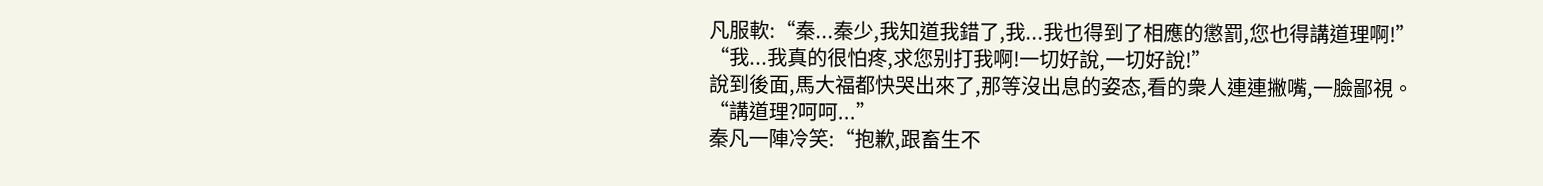凡服軟:“秦...秦少,我知道我錯了,我...我也得到了相應的懲罰,您也得講道理啊!”
“我...我真的很怕疼,求您别打我啊!一切好說,一切好說!”
說到後面,馬大福都快哭出來了,那等沒出息的姿态,看的衆人連連撇嘴,一臉鄙視。
“講道理?呵呵...”
秦凡一陣冷笑:“抱歉,跟畜生不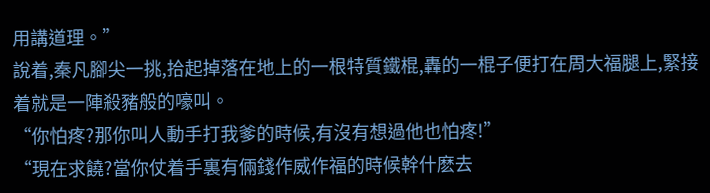用講道理。”
說着,秦凡腳尖一挑,拾起掉落在地上的一根特質鐵棍,轟的一棍子便打在周大福腿上,緊接着就是一陣殺豬般的嚎叫。
“你怕疼?那你叫人動手打我爹的時候,有沒有想過他也怕疼!”
“現在求饒?當你仗着手裏有倆錢作威作福的時候幹什麽去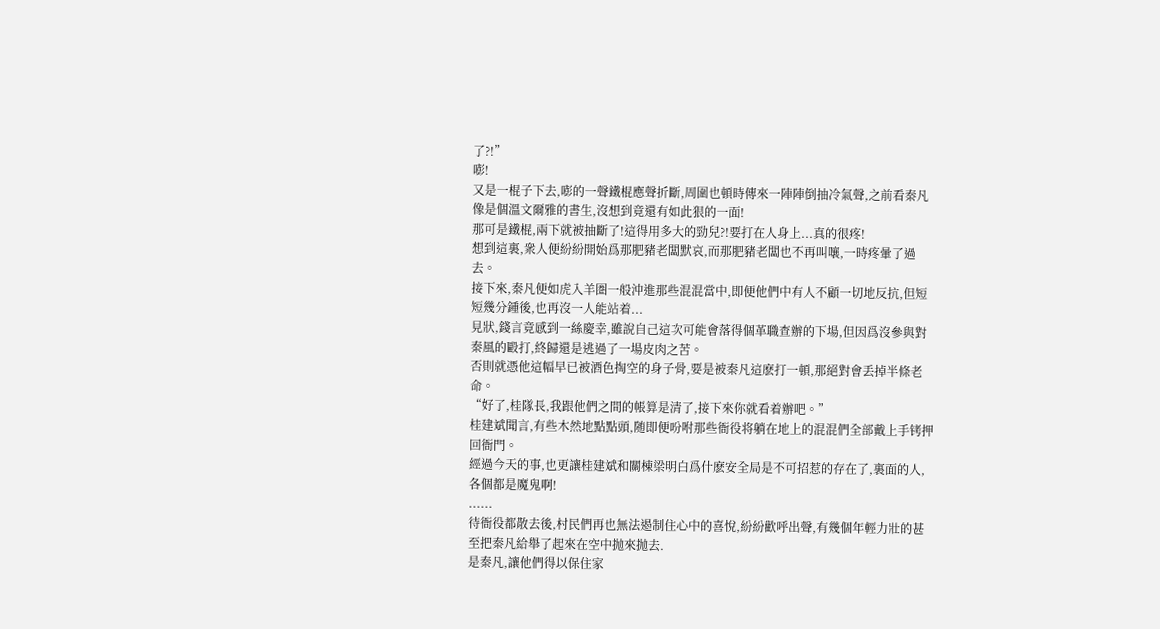了?!”
嘭!
又是一棍子下去,嘭的一聲鐵棍應聲折斷,周圍也頓時傳來一陣陣倒抽冷氣聲,之前看秦凡像是個溫文爾雅的書生,沒想到竟還有如此狠的一面!
那可是鐵棍,兩下就被抽斷了!這得用多大的勁兒?!要打在人身上...真的很疼!
想到這裏,衆人便紛紛開始爲那肥豬老闆默哀,而那肥豬老闆也不再叫嚷,一時疼暈了過去。
接下來,秦凡便如虎入羊圏一般沖進那些混混當中,即便他們中有人不顧一切地反抗,但短短幾分鍾後,也再沒一人能站着...
見狀,錢言竟感到一絲慶幸,雖說自己這次可能會落得個革職查辦的下場,但因爲沒參與對秦風的毆打,終歸還是逃過了一場皮肉之苦。
否則就憑他這幅早已被酒色掏空的身子骨,要是被秦凡這麽打一頓,那絕對會丢掉半條老命。
“好了,桂隊長,我跟他們之間的帳算是清了,接下來你就看着辦吧。”
桂建斌聞言,有些木然地點點頭,随即便吩咐那些衙役将躺在地上的混混們全部戴上手铐押回衙門。
經過今天的事,也更讓桂建斌和關棟梁明白爲什麽安全局是不可招惹的存在了,裏面的人,各個都是魔鬼啊!
......
待衙役都散去後,村民們再也無法遏制住心中的喜悅,紛紛歡呼出聲,有幾個年輕力壯的甚至把秦凡給舉了起來在空中抛來抛去.
是秦凡,讓他們得以保住家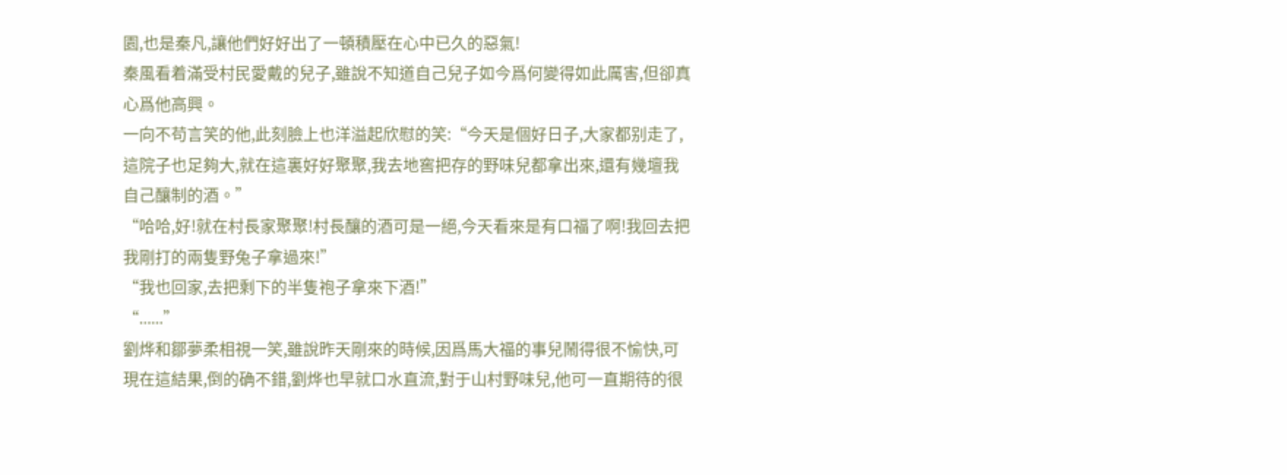園,也是秦凡,讓他們好好出了一頓積壓在心中已久的惡氣!
秦風看着滿受村民愛戴的兒子,雖說不知道自己兒子如今爲何變得如此厲害,但卻真心爲他高興。
一向不苟言笑的他,此刻臉上也洋溢起欣慰的笑:“今天是個好日子,大家都别走了,這院子也足夠大,就在這裏好好聚聚,我去地窖把存的野味兒都拿出來,還有幾壇我自己釀制的酒。”
“哈哈,好!就在村長家聚聚!村長釀的酒可是一絕,今天看來是有口福了啊!我回去把我剛打的兩隻野兔子拿過來!”
“我也回家,去把剩下的半隻袍子拿來下酒!”
“......”
劉烨和鄒夢柔相視一笑,雖說昨天剛來的時候,因爲馬大福的事兒鬧得很不愉快,可現在這結果,倒的确不錯,劉烨也早就口水直流,對于山村野味兒,他可一直期待的很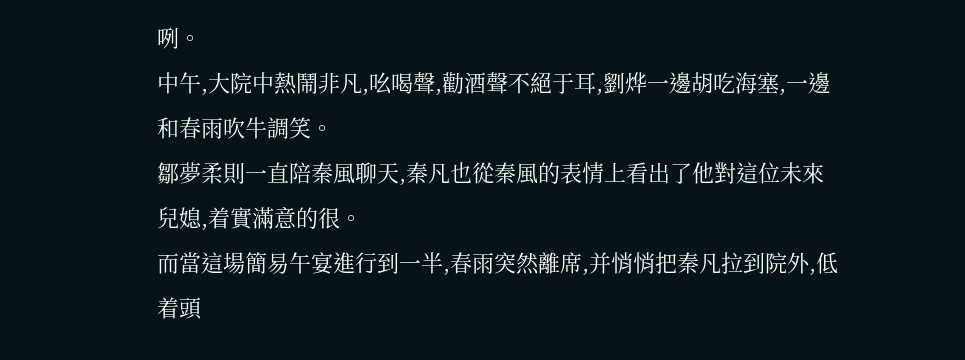咧。
中午,大院中熱鬧非凡,吆喝聲,勸酒聲不絕于耳,劉烨一邊胡吃海塞,一邊和春雨吹牛調笑。
鄒夢柔則一直陪秦風聊天,秦凡也從秦風的表情上看出了他對這位未來兒媳,着實滿意的很。
而當這場簡易午宴進行到一半,春雨突然離席,并悄悄把秦凡拉到院外,低着頭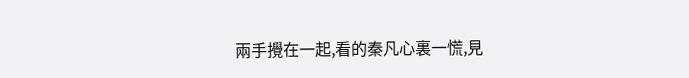兩手攪在一起,看的秦凡心裏一慌,見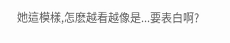她這模樣,怎麽越看越像是...要表白啊?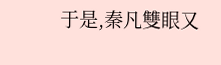于是,秦凡雙眼又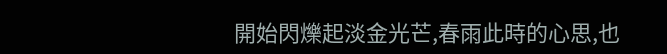開始閃爍起淡金光芒,春雨此時的心思,也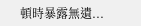頓時暴露無遺...